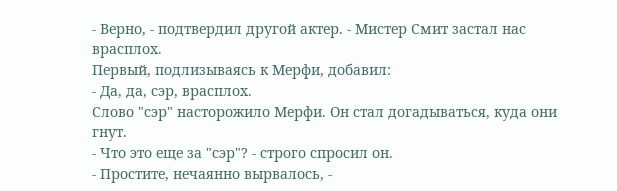- Верно, - подтвердил другой актер. - Мистер Смит застал нас врасплох.
Первый, подлизываясь к Мерфи, добавил:
- Да, да, сэр, врасплох.
Слово "сэр" насторожило Мерфи. Он стал догадываться, куда они гнут.
- Что это еще за "сэр"? - строго спросил он.
- Простите, нечаянно вырвалось, -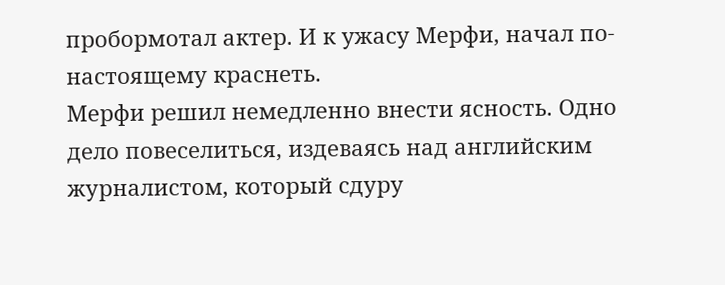пробормотал актер. И к ужасу Мерфи, начал по-настоящему краснеть.
Мерфи решил немедленно внести ясность. Одно дело повеселиться, издеваясь над английским журналистом, который сдуру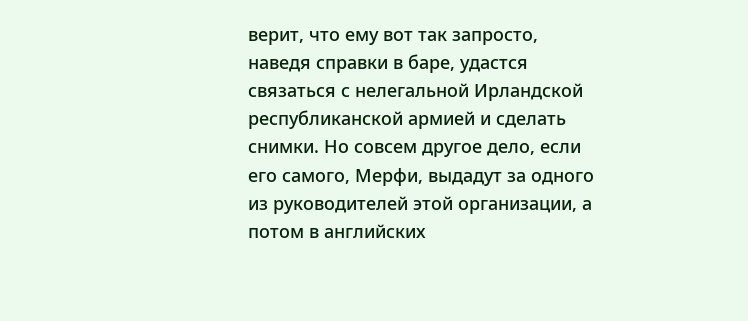верит, что ему вот так запросто, наведя справки в баре, удастся связаться с нелегальной Ирландской республиканской армией и сделать снимки. Но совсем другое дело, если его самого, Мерфи, выдадут за одного из руководителей этой организации, а потом в английских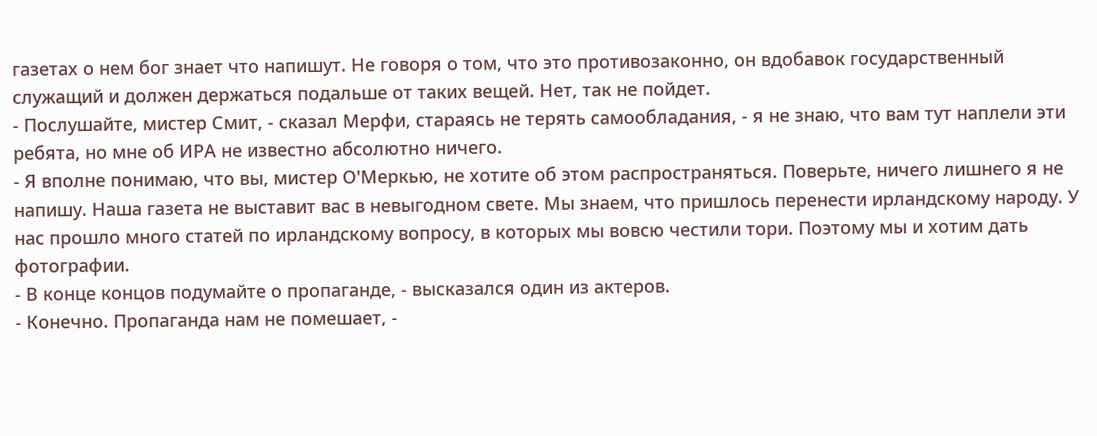газетах о нем бог знает что напишут. Не говоря о том, что это противозаконно, он вдобавок государственный служащий и должен держаться подальше от таких вещей. Нет, так не пойдет.
- Послушайте, мистер Смит, - сказал Мерфи, стараясь не терять самообладания, - я не знаю, что вам тут наплели эти ребята, но мне об ИРА не известно абсолютно ничего.
- Я вполне понимаю, что вы, мистер О'Меркью, не хотите об этом распространяться. Поверьте, ничего лишнего я не напишу. Наша газета не выставит вас в невыгодном свете. Мы знаем, что пришлось перенести ирландскому народу. У нас прошло много статей по ирландскому вопросу, в которых мы вовсю честили тори. Поэтому мы и хотим дать фотографии.
- В конце концов подумайте о пропаганде, - высказался один из актеров.
- Конечно. Пропаганда нам не помешает, -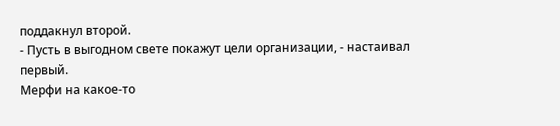поддакнул второй.
- Пусть в выгодном свете покажут цели организации, - настаивал первый.
Мерфи на какое-то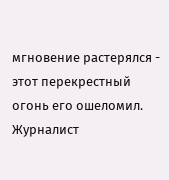мгновение растерялся - этот перекрестный огонь его ошеломил. Журналист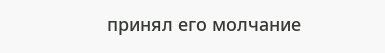принял его молчание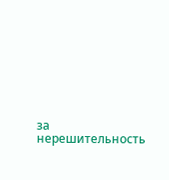за нерешительность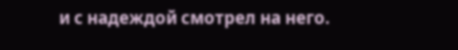и с надеждой смотрел на него.